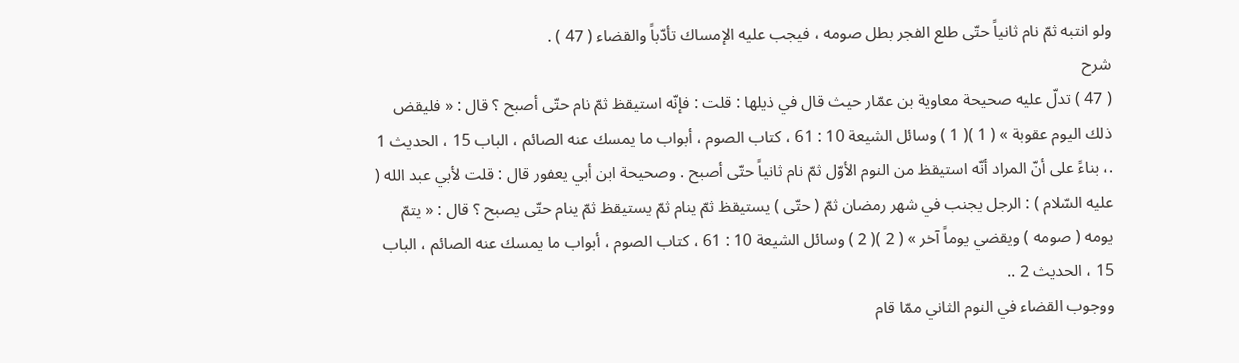ولو انتبه ثمّ نام ثانياً حتّى طلع الفجر بطل صومه ، فيجب عليه الإمساك تأدّباً والقضاء ( 47 ) .
شرح
( 47 ) تدلّ عليه صحيحة معاوية بن عمّار حيث قال في ذيلها : قلت : فإنّه استيقظ ثمّ نام حتّى أصبح ؟ قال : « فليقض ذلك اليوم عقوبة » ( 1 )( 1 ) وسائل الشيعة 10 : 61 ، كتاب الصوم ، أبواب ما يمسك عنه الصائم ، الباب 15 ، الحديث 1 .، بناءً على أنّ المراد أنّه استيقظ من النوم الأوّل ثمّ نام ثانياً حتّى أصبح . وصحيحة ابن أبي يعفور قال : قلت لأبي عبد الله ( عليه السّلام ) : الرجل يجنب في شهر رمضان ثمّ ( حتّى ) يستيقظ ثمّ ينام ثمّ يستيقظ ثمّ ينام حتّى يصبح ؟ قال : « يتمّ يومه ( صومه ) ويقضي يوماً آخر » ( 2 )( 2 ) وسائل الشيعة 10 : 61 ، كتاب الصوم ، أبواب ما يمسك عنه الصائم ، الباب 15 ، الحديث 2 ..
ووجوب القضاء في النوم الثاني ممّا قام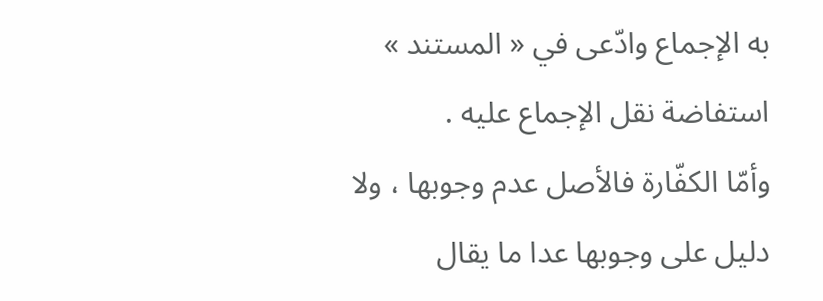به الإجماع وادّعى في « المستند » استفاضة نقل الإجماع عليه .
وأمّا الكفّارة فالأصل عدم وجوبها ، ولا دليل على وجوبها عدا ما يقال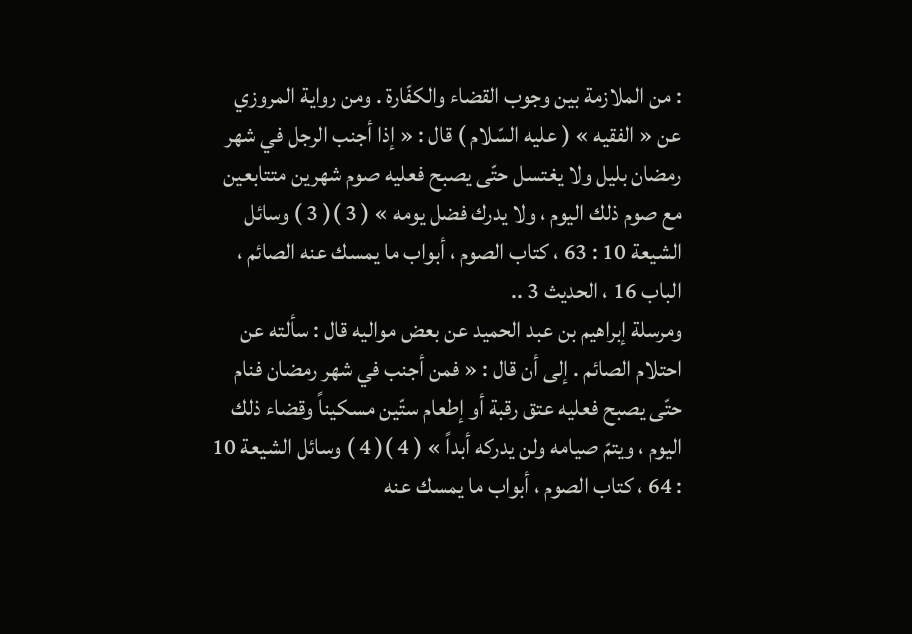: من الملازمة بين وجوب القضاء والكفّارة . ومن رواية المروزي عن « الفقيه » ( عليه السّلام ) قال : « إذا أجنب الرجل في شهر رمضان بليل ولا يغتسل حتّى يصبح فعليه صوم شهرين متتابعين مع صوم ذلك اليوم ، ولا يدرك فضل يومه » ( 3 )( 3 ) وسائل الشيعة 10 : 63 ، كتاب الصوم ، أبواب ما يمسك عنه الصائم ، الباب 16 ، الحديث 3 ..
ومرسلة إبراهيم بن عبد الحميد عن بعض مواليه قال : سألته عن احتلام الصائم . إلى أن قال : « فمن أجنب في شهر رمضان فنام حتّى يصبح فعليه عتق رقبة أو إطعام ستّين مسكيناً وقضاء ذلك اليوم ، ويتمّ صيامه ولن يدركه أبداً » ( 4 )( 4 ) وسائل الشيعة 10 : 64 ، كتاب الصوم ، أبواب ما يمسك عنه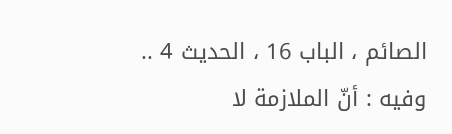الصائم ، الباب 16 ، الحديث 4 ..
وفيه : أنّ الملازمة لا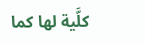كلَّية لها كما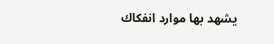يشهد بها موارد انفكاك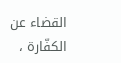القضاء عن الكفّارة ،